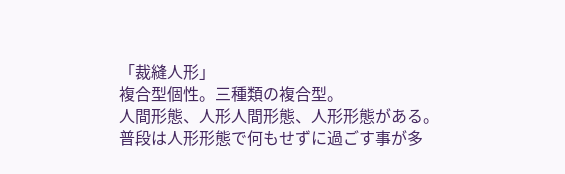「裁縫人形」
複合型個性。三種類の複合型。
人間形態、人形人間形態、人形形態がある。
普段は人形形態で何もせずに過ごす事が多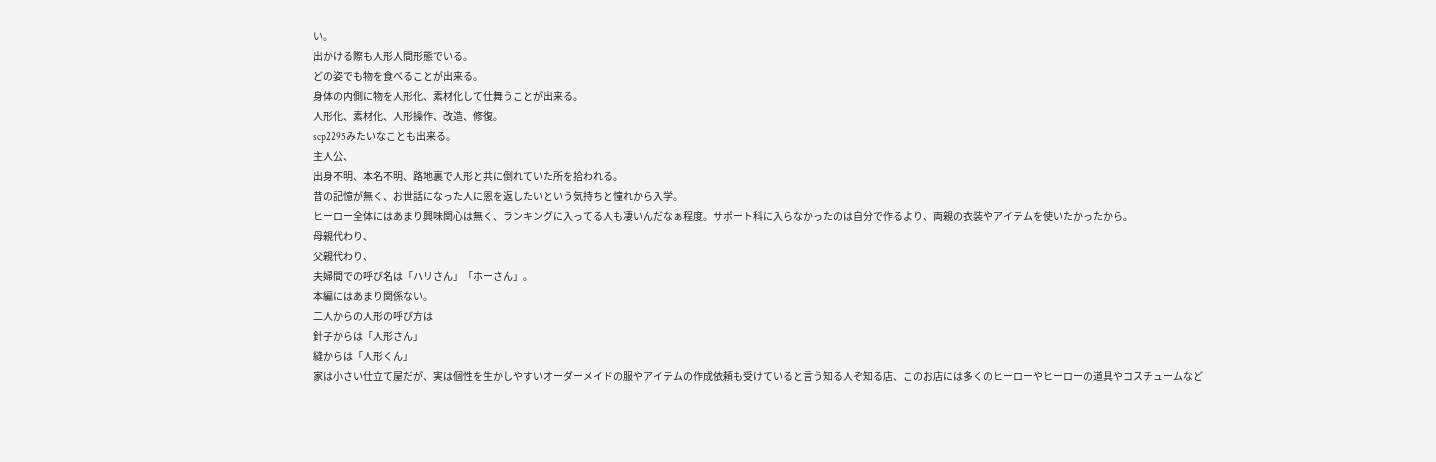い。
出かける際も人形人間形態でいる。
どの姿でも物を食べることが出来る。
身体の内側に物を人形化、素材化して仕舞うことが出来る。
人形化、素材化、人形操作、改造、修復。
scp2295みたいなことも出来る。
主人公、
出身不明、本名不明、路地裏で人形と共に倒れていた所を拾われる。
昔の記憶が無く、お世話になった人に恩を返したいという気持ちと憧れから入学。
ヒーロー全体にはあまり興味関心は無く、ランキングに入ってる人も凄いんだなぁ程度。サポート科に入らなかったのは自分で作るより、両親の衣装やアイテムを使いたかったから。
母親代わり、
父親代わり、
夫婦間での呼び名は「ハリさん」「ホーさん」。
本編にはあまり関係ない。
二人からの人形の呼び方は
針子からは「人形さん」
縫からは「人形くん」
家は小さい仕立て屋だが、実は個性を生かしやすいオーダーメイドの服やアイテムの作成依頼も受けていると言う知る人ぞ知る店、このお店には多くのヒーローやヒーローの道具やコスチュームなど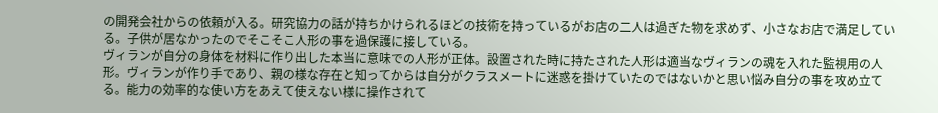の開発会社からの依頼が入る。研究協力の話が持ちかけられるほどの技術を持っているがお店の二人は過ぎた物を求めず、小さなお店で満足している。子供が居なかったのでそこそこ人形の事を過保護に接している。
ヴィランが自分の身体を材料に作り出した本当に意味での人形が正体。設置された時に持たされた人形は適当なヴィランの魂を入れた監視用の人形。ヴィランが作り手であり、親の様な存在と知ってからは自分がクラスメートに迷惑を掛けていたのではないかと思い悩み自分の事を攻め立てる。能力の効率的な使い方をあえて使えない様に操作されて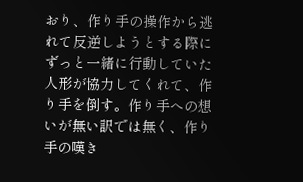おり、作り手の操作から逃れて反逆しようとする際にずっと一緒に行動していた人形が協力してくれて、作り手を倒す。作り手への想いが無い訳では無く、作り手の嘆き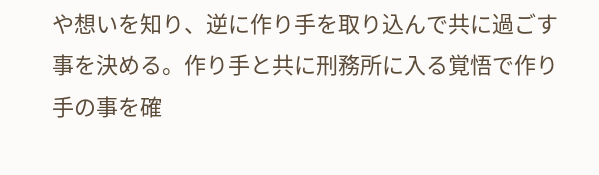や想いを知り、逆に作り手を取り込んで共に過ごす事を決める。作り手と共に刑務所に入る覚悟で作り手の事を確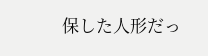保した人形だっ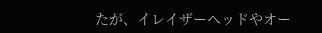たが、イレイザーヘッドやオー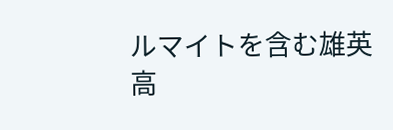ルマイトを含む雄英高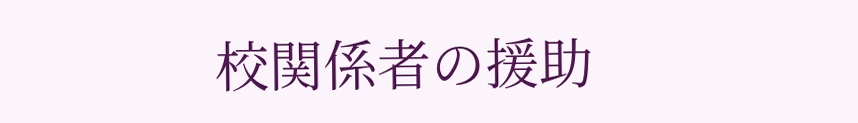校関係者の援助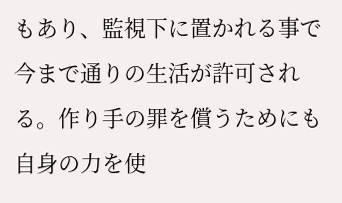もあり、監視下に置かれる事で今まで通りの生活が許可される。作り手の罪を償うためにも自身の力を使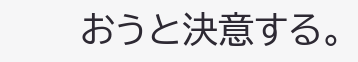おうと決意する。